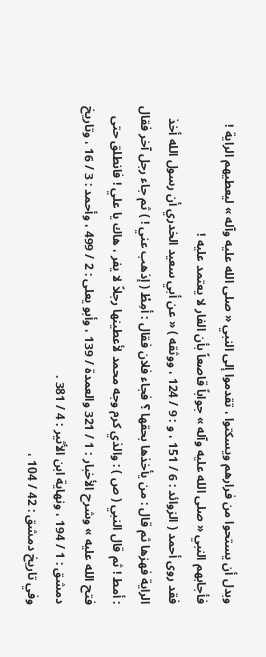وبدل أن يستحوا من فرارهم ويسكتوا ، تقدموا إلى النبي « صلى الله عليه وآله » ليعطيهم الراية ! فأجابهم النبي « صلى الله عليه وآله » جواباً قاصعاً بأن الفار لا يعتمد عليه !
فقد روى أحمد ( الزوائد : 6 / 151 ، و : 9 / 124 ، ووثقه ) « عن أبي سعيد الخدري أن رسول الله أخذ الراية فهزها ثم قال : من يأخذها بحقها ؟ فجاء فلان فقال : أمِطْ ( إذهب عني ! ) ثم جاء رجل آخر فقال : أمط ! ثم قال النبي ( ص ) : والذي كرم وجه محمد لأعطينها رجلاً لا يفر ، هاك يا علي ! فانطلق حتى فتح الله عليه » وشرح الأخبار : 1 / 321 والعمدة / 139 ، وأبو يعلى : 2 / 499 ، وأحمد : 3 / 16 ، وتاريخ دمشق : 1 / 194 ، ونهاية ابن الأثير : 4 / 381 .
وفي تاريخ دمشق : 42 / 104 ،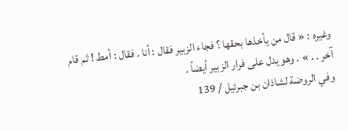وغيره : « قال من يأخذها بحقها ؟ فجاء الزبير فقال : أنا . فقال : أمط ! ثم قام آخر . . » . وهو يدل على فرار الزبير أيضاً .
وفي الروضة لشاذان بن جبرئيل / 139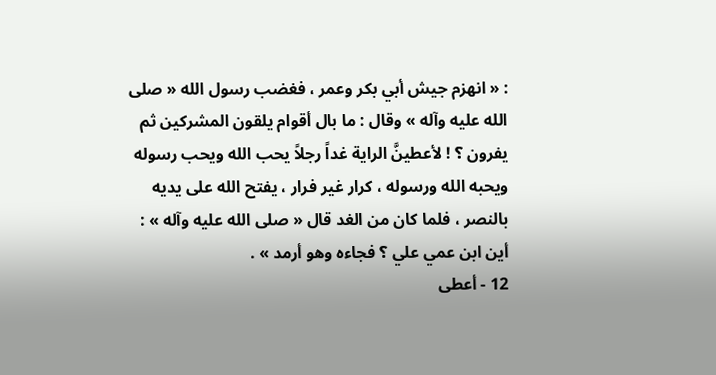: « انهزم جيش أبي بكر وعمر ، فغضب رسول الله « صلى الله عليه وآله » وقال : ما بال أقوام يلقون المشركين ثم يفرون ؟ ! لأعطينَّ الراية غداً رجلاً يحب الله ويحب رسوله ويحبه الله ورسوله ، كرار غير فرار ، يفتح الله على يديه بالنصر ، فلما كان من الغد قال « صلى الله عليه وآله » : أين ابن عمي علي ؟ فجاءه وهو أرمد » .
12 - أعطى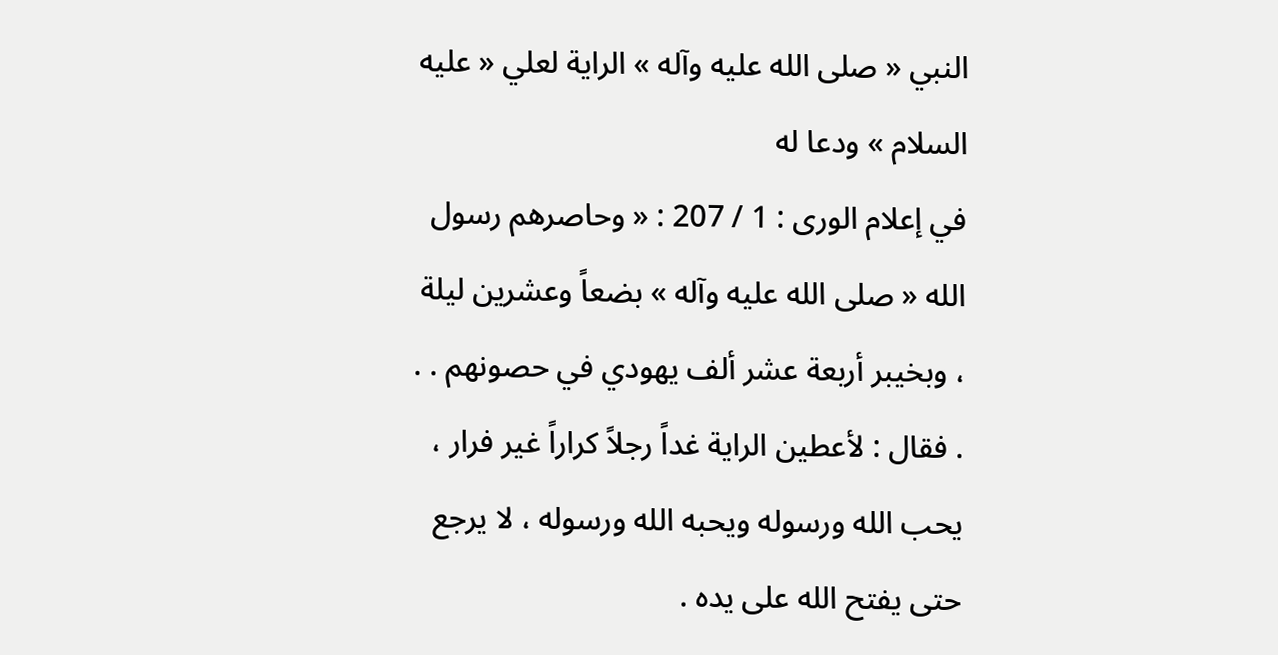النبي « صلى الله عليه وآله » الراية لعلي « عليه السلام » ودعا له
في إعلام الورى : 1 / 207 : « وحاصرهم رسول الله « صلى الله عليه وآله » بضعاً وعشرين ليلة ، وبخيبر أربعة عشر ألف يهودي في حصونهم . . . فقال : لأعطين الراية غداً رجلاً كراراً غير فرار ، يحب الله ورسوله ويحبه الله ورسوله ، لا يرجع حتى يفتح الله على يده .